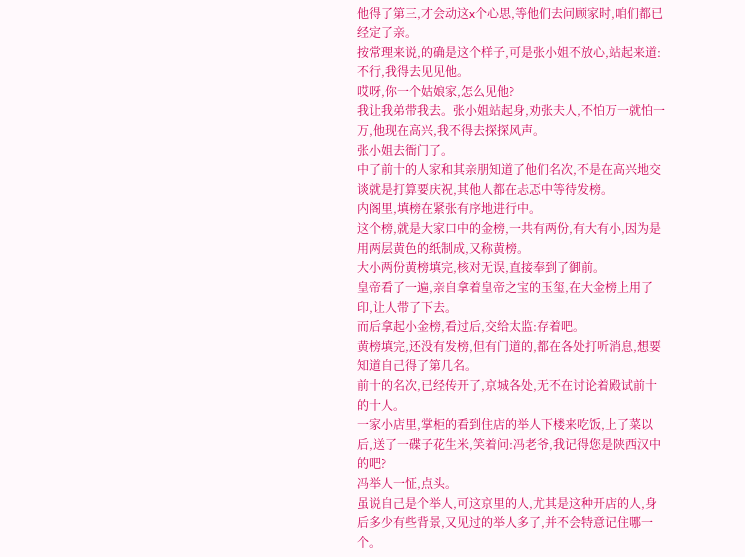他得了第三,才会动这x个心思,等他们去问顾家时,咱们都已经定了亲。
按常理来说,的确是这个样子,可是张小姐不放心,站起来道:不行,我得去见见他。
哎呀,你一个姑娘家,怎么见他?
我让我弟带我去。张小姐站起身,劝张夫人,不怕万一就怕一万,他现在高兴,我不得去探探风声。
张小姐去衙门了。
中了前十的人家和其亲朋知道了他们名次,不是在高兴地交谈就是打算要庆祝,其他人都在忐忑中等待发榜。
内阁里,填榜在紧张有序地进行中。
这个榜,就是大家口中的金榜,一共有两份,有大有小,因为是用两层黄色的纸制成,又称黄榜。
大小两份黄榜填完,核对无误,直接奉到了御前。
皇帝看了一遍,亲自拿着皇帝之宝的玉玺,在大金榜上用了印,让人带了下去。
而后拿起小金榜,看过后,交给太监:存着吧。
黄榜填完,还没有发榜,但有门道的,都在各处打听消息,想要知道自己得了第几名。
前十的名次,已经传开了,京城各处,无不在讨论着殿试前十的十人。
一家小店里,掌柜的看到住店的举人下楼来吃饭,上了菜以后,送了一碟子花生米,笑着问:冯老爷,我记得您是陕西汉中的吧?
冯举人一怔,点头。
虽说自己是个举人,可这京里的人,尤其是这种开店的人,身后多少有些背景,又见过的举人多了,并不会特意记住哪一个。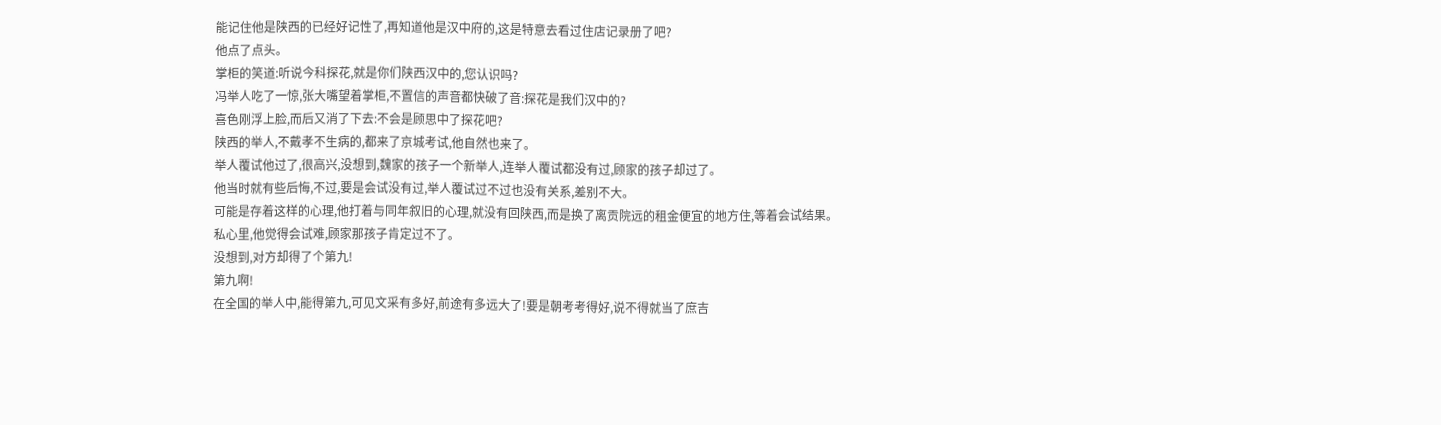能记住他是陕西的已经好记性了,再知道他是汉中府的,这是特意去看过住店记录册了吧?
他点了点头。
掌柜的笑道:听说今科探花,就是你们陕西汉中的,您认识吗?
冯举人吃了一惊,张大嘴望着掌柜,不置信的声音都快破了音:探花是我们汉中的?
喜色刚浮上脸,而后又消了下去:不会是顾思中了探花吧?
陕西的举人,不戴孝不生病的,都来了京城考试,他自然也来了。
举人覆试他过了,很高兴,没想到,魏家的孩子一个新举人,连举人覆试都没有过,顾家的孩子却过了。
他当时就有些后悔,不过,要是会试没有过,举人覆试过不过也没有关系,差别不大。
可能是存着这样的心理,他打着与同年叙旧的心理,就没有回陕西,而是换了离贡院远的租金便宜的地方住,等着会试结果。
私心里,他觉得会试难,顾家那孩子肯定过不了。
没想到,对方却得了个第九!
第九啊!
在全国的举人中,能得第九,可见文采有多好,前途有多远大了!要是朝考考得好,说不得就当了庶吉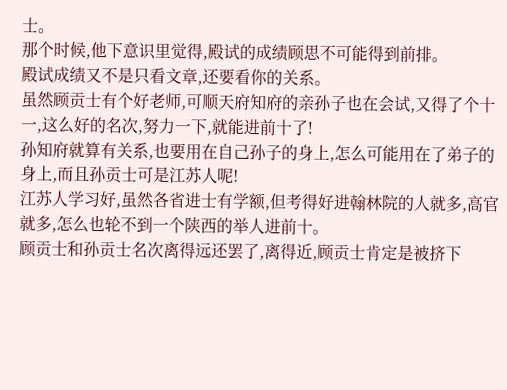士。
那个时候,他下意识里觉得,殿试的成绩顾思不可能得到前排。
殿试成绩又不是只看文章,还要看你的关系。
虽然顾贡士有个好老师,可顺天府知府的亲孙子也在会试,又得了个十一,这么好的名次,努力一下,就能进前十了!
孙知府就算有关系,也要用在自己孙子的身上,怎么可能用在了弟子的身上,而且孙贡士可是江苏人呢!
江苏人学习好,虽然各省进士有学额,但考得好进翰林院的人就多,高官就多,怎么也轮不到一个陕西的举人进前十。
顾贡士和孙贡士名次离得远还罢了,离得近,顾贡士肯定是被挤下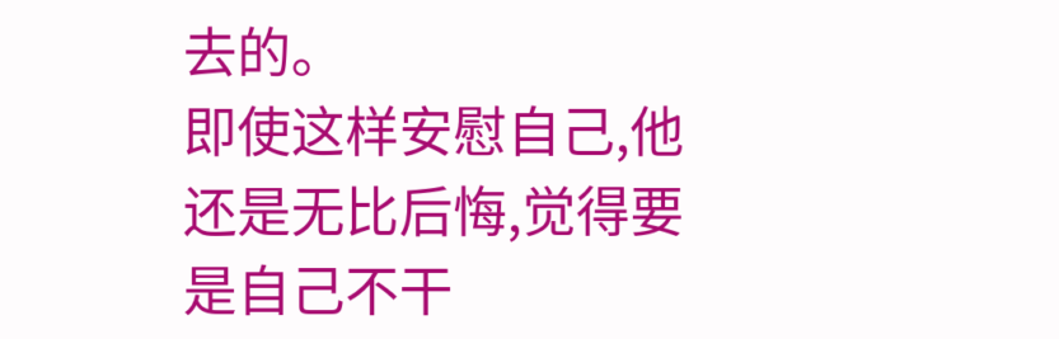去的。
即使这样安慰自己,他还是无比后悔,觉得要是自己不干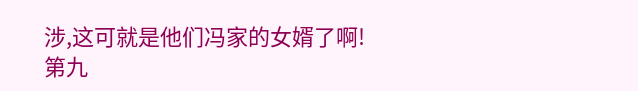涉,这可就是他们冯家的女婿了啊!
第九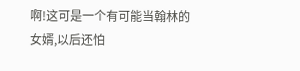啊!这可是一个有可能当翰林的女婿,以后还怕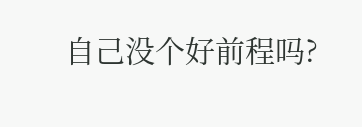自己没个好前程吗?